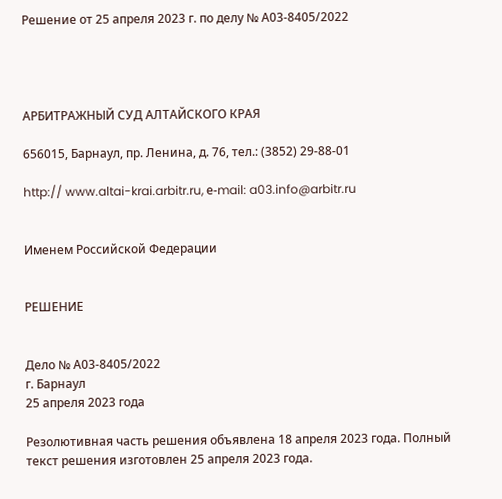Решение от 25 апреля 2023 г. по делу № А03-8405/2022




АРБИТРАЖНЫЙ СУД АЛТАЙСКОГО КРАЯ

656015, Барнаул, пр. Ленина, д. 76, тел.: (3852) 29-88-01

http:// www.altai-krai.arbitr.ru, е-mail: a03.info@arbitr.ru


Именем Российской Федерации


РЕШЕНИЕ


Дело № А03-8405/2022
г. Барнаул
25 апреля 2023 года

Резолютивная часть решения объявлена 18 апреля 2023 года. Полный текст решения изготовлен 25 апреля 2023 года.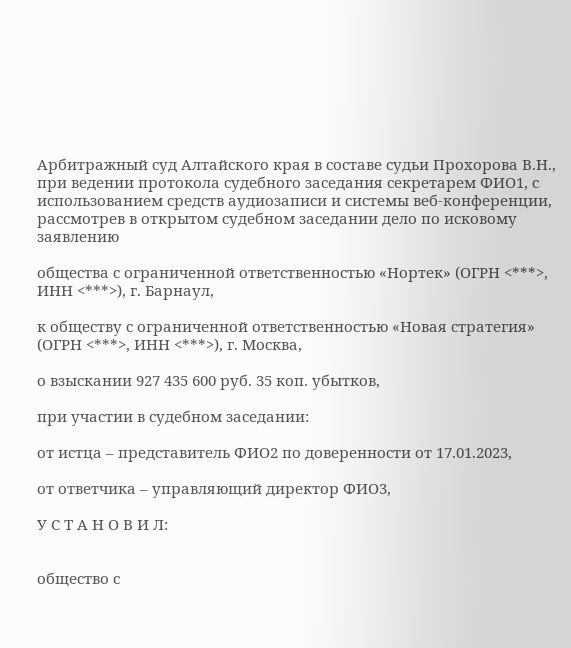Арбитражный суд Алтайского края в составе судьи Прохорова В.Н., при ведении протокола судебного заседания секретарем ФИО1, с использованием средств аудиозаписи и системы веб-конференции, рассмотрев в открытом судебном заседании дело по исковому заявлению

общества с ограниченной ответственностью «Нортек» (ОГРН <***>, ИНН <***>), г. Барнаул,

к обществу с ограниченной ответственностью «Новая стратегия» (ОГРН <***>, ИНН <***>), г. Москва,

о взыскании 927 435 600 руб. 35 коп. убытков,

при участии в судебном заседании:

от истца – представитель ФИО2 по доверенности от 17.01.2023,

от ответчика – управляющий директор ФИО3,

У С Т А Н О В И Л:


общество с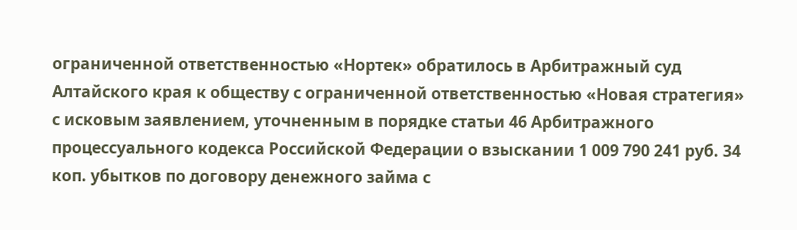ограниченной ответственностью «Нортек» обратилось в Арбитражный суд Алтайского края к обществу с ограниченной ответственностью «Новая стратегия» с исковым заявлением, уточненным в порядке статьи 46 Арбитражного процессуального кодекса Российской Федерации о взыскании 1 009 790 241 руб. 34 коп. убытков по договору денежного займа с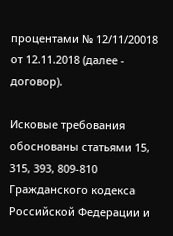процентами № 12/11/20018 от 12.11.2018 (далее - договор).

Исковые требования обоснованы статьями 15, 315, 393, 809-810 Гражданского кодекса Российской Федерации и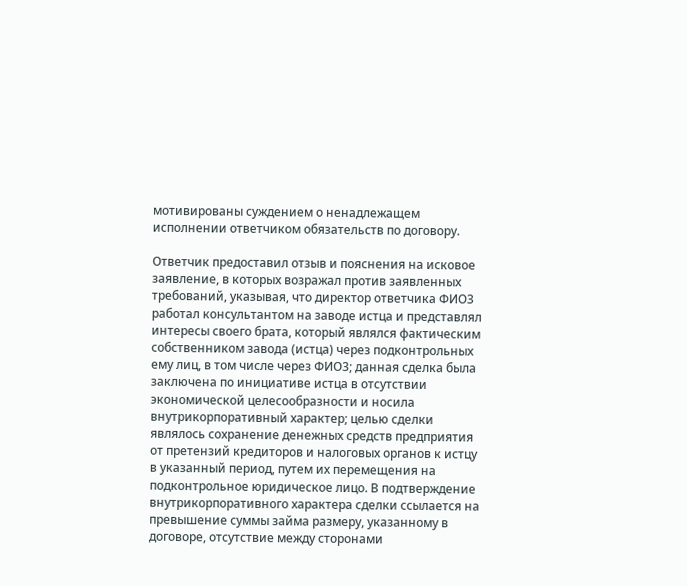мотивированы суждением о ненадлежащем исполнении ответчиком обязательств по договору.

Ответчик предоставил отзыв и пояснения на исковое заявление, в которых возражал против заявленных требований, указывая, что директор ответчика ФИО3 работал консультантом на заводе истца и представлял интересы своего брата, который являлся фактическим собственником завода (истца) через подконтрольных ему лиц, в том числе через ФИО3; данная сделка была заключена по инициативе истца в отсутствии экономической целесообразности и носила внутрикорпоративный характер; целью сделки являлось сохранение денежных средств предприятия от претензий кредиторов и налоговых органов к истцу в указанный период, путем их перемещения на подконтрольное юридическое лицо. В подтверждение внутрикорпоративного характера сделки ссылается на превышение суммы займа размеру, указанному в договоре, отсутствие между сторонами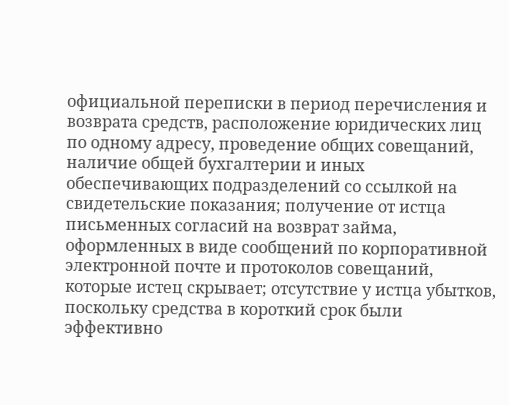официальной переписки в период перечисления и возврата средств, расположение юридических лиц по одному адресу, проведение общих совещаний, наличие общей бухгалтерии и иных обеспечивающих подразделений со ссылкой на свидетельские показания; получение от истца письменных согласий на возврат займа, оформленных в виде сообщений по корпоративной электронной почте и протоколов совещаний, которые истец скрывает; отсутствие у истца убытков, поскольку средства в короткий срок были эффективно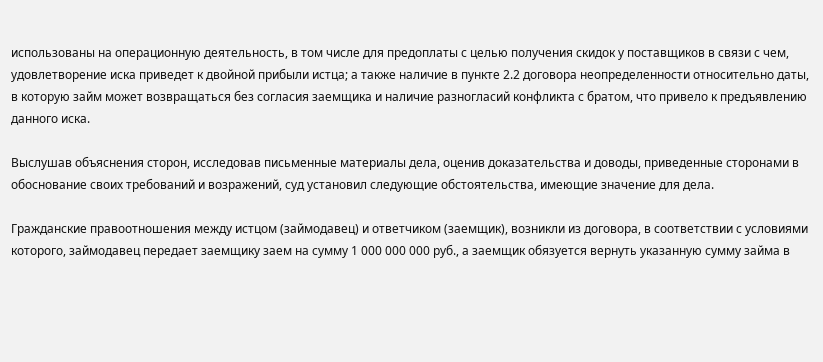использованы на операционную деятельность, в том числе для предоплаты с целью получения скидок у поставщиков в связи с чем, удовлетворение иска приведет к двойной прибыли истца; а также наличие в пункте 2.2 договора неопределенности относительно даты, в которую займ может возвращаться без согласия заемщика и наличие разногласий конфликта с братом, что привело к предъявлению данного иска.

Выслушав объяснения сторон, исследовав письменные материалы дела, оценив доказательства и доводы, приведенные сторонами в обоснование своих требований и возражений, суд установил следующие обстоятельства, имеющие значение для дела.

Гражданские правоотношения между истцом (займодавец) и ответчиком (заемщик), возникли из договора, в соответствии с условиями которого, займодавец передает заемщику заем на сумму 1 000 000 000 руб., а заемщик обязуется вернуть указанную сумму займа в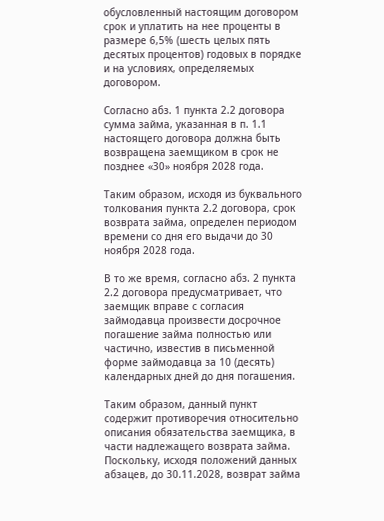обусловленный настоящим договором срок и уплатить на нее проценты в размере 6,5% (шесть целых пять десятых процентов) годовых в порядке и на условиях, определяемых договором.

Согласно абз. 1 пункта 2.2 договора сумма займа, указанная в п. 1.1 настоящего договора должна быть возвращена заемщиком в срок не позднее «30» ноября 2028 года.

Таким образом, исходя из буквального толкования пункта 2.2 договора, срок возврата займа, определен периодом времени со дня его выдачи до 30 ноября 2028 года.

В то же время, согласно абз. 2 пункта 2.2 договора предусматривает, что заемщик вправе с согласия займодавца произвести досрочное погашение займа полностью или частично, известив в письменной форме займодавца за 10 (десять) календарных дней до дня погашения.

Таким образом, данный пункт содержит противоречия относительно описания обязательства заемщика, в части надлежащего возврата займа. Поскольку, исходя положений данных абзацев, до 30.11.2028, возврат займа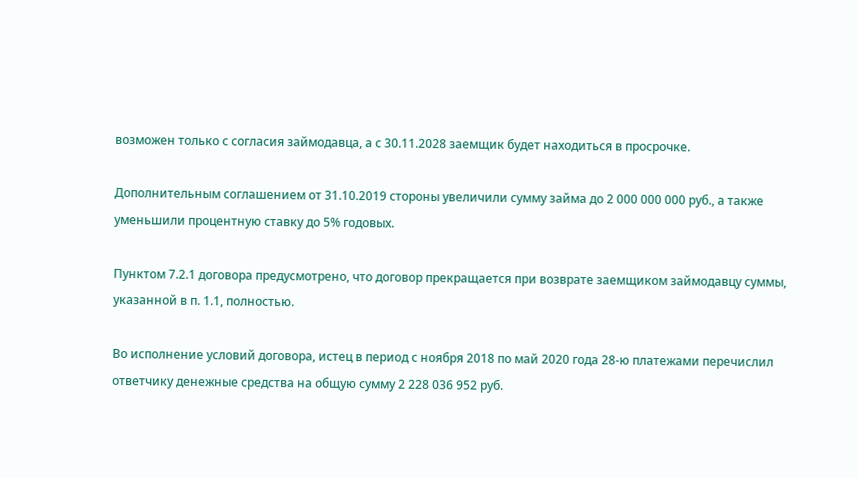возможен только с согласия займодавца, а с 30.11.2028 заемщик будет находиться в просрочке.

Дополнительным соглашением от 31.10.2019 стороны увеличили сумму займа до 2 000 000 000 руб., а также уменьшили процентную ставку до 5% годовых.

Пунктом 7.2.1 договора предусмотрено, что договор прекращается при возврате заемщиком займодавцу суммы, указанной в п. 1.1, полностью.

Во исполнение условий договора, истец в период с ноября 2018 по май 2020 года 28-ю платежами перечислил ответчику денежные средства на общую сумму 2 228 036 952 руб.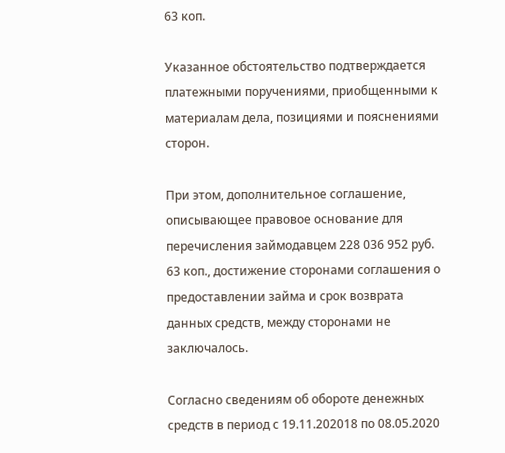63 коп.

Указанное обстоятельство подтверждается платежными поручениями, приобщенными к материалам дела, позициями и пояснениями сторон.

При этом, дополнительное соглашение, описывающее правовое основание для перечисления займодавцем 228 036 952 руб. 63 коп., достижение сторонами соглашения о предоставлении займа и срок возврата данных средств, между сторонами не заключалось.

Согласно сведениям об обороте денежных средств в период с 19.11.202018 по 08.05.2020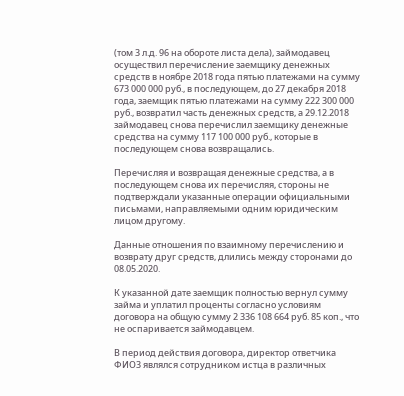(том 3 л.д. 96 на обороте листа дела), займодавец осуществил перечисление заемщику денежных средств в ноябре 2018 года пятью платежами на сумму 673 000 000 руб., в последующем, до 27 декабря 2018 года, заемщик пятью платежами на сумму 222 300 000 руб., возвратил часть денежных средств, а 29.12.2018 займодавец снова перечислил заемщику денежные средства на сумму 117 100 000 руб., которые в последующем снова возвращались.

Перечисляя и возвращая денежные средства, а в последующем снова их перечисляя, стороны не подтверждали указанные операции официальными письмами, направляемыми одним юридическим лицом другому.

Данные отношения по взаимному перечислению и возврату друг средств, длились между сторонами до 08.05.2020.

К указанной дате заемщик полностью вернул сумму займа и уплатил проценты согласно условиям договора на общую сумму 2 336 108 664 руб. 85 коп., что не оспаривается займодавцем.

В период действия договора, директор ответчика ФИО3 являлся сотрудником истца в различных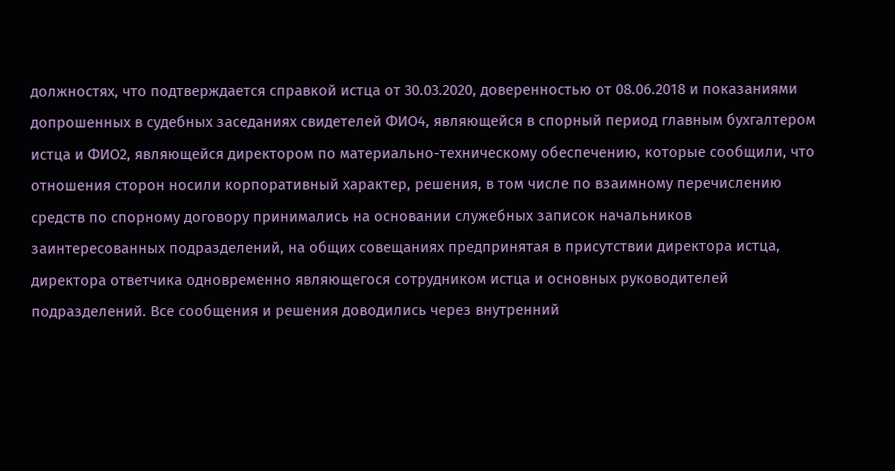должностях, что подтверждается справкой истца от 30.03.2020, доверенностью от 08.06.2018 и показаниями допрошенных в судебных заседаниях свидетелей ФИО4, являющейся в спорный период главным бухгалтером истца и ФИО2, являющейся директором по материально-техническому обеспечению, которые сообщили, что отношения сторон носили корпоративный характер, решения, в том числе по взаимному перечислению средств по спорному договору принимались на основании служебных записок начальников заинтересованных подразделений, на общих совещаниях предпринятая в присутствии директора истца, директора ответчика одновременно являющегося сотрудником истца и основных руководителей подразделений. Все сообщения и решения доводились через внутренний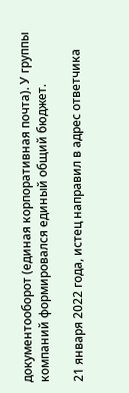документооборот (единая корпоративная почта). У группы компаний формировался единый общий бюджет.

21 января 2022 года, истец направил в адрес ответчика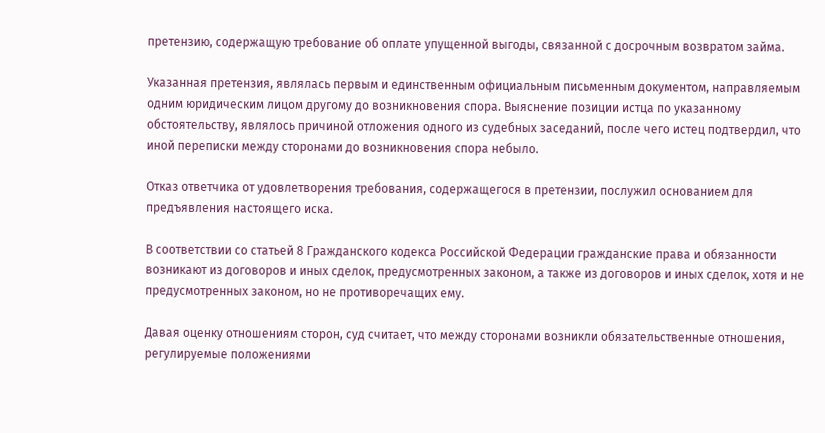претензию, содержащую требование об оплате упущенной выгоды, связанной с досрочным возвратом займа.

Указанная претензия, являлась первым и единственным официальным письменным документом, направляемым одним юридическим лицом другому до возникновения спора. Выяснение позиции истца по указанному обстоятельству, являлось причиной отложения одного из судебных заседаний, после чего истец подтвердил, что иной переписки между сторонами до возникновения спора небыло.

Отказ ответчика от удовлетворения требования, содержащегося в претензии, послужил основанием для предъявления настоящего иска.

В соответствии со статьей 8 Гражданского кодекса Российской Федерации гражданские права и обязанности возникают из договоров и иных сделок, предусмотренных законом, а также из договоров и иных сделок, хотя и не предусмотренных законом, но не противоречащих ему.

Давая оценку отношениям сторон, суд считает, что между сторонами возникли обязательственные отношения, регулируемые положениями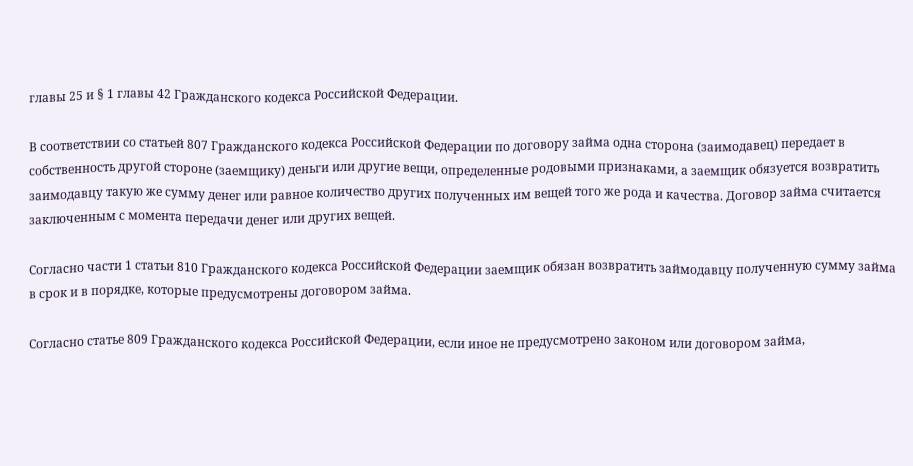главы 25 и § 1 главы 42 Гражданского кодекса Российской Федерации.

В соответствии со статьей 807 Гражданского кодекса Российской Федерации по договору займа одна сторона (заимодавец) передает в собственность другой стороне (заемщику) деньги или другие вещи, определенные родовыми признаками, а заемщик обязуется возвратить заимодавцу такую же сумму денег или равное количество других полученных им вещей того же рода и качества. Договор займа считается заключенным с момента передачи денег или других вещей.

Согласно части 1 статьи 810 Гражданского кодекса Российской Федерации заемщик обязан возвратить займодавцу полученную сумму займа в срок и в порядке, которые предусмотрены договором займа.

Согласно статье 809 Гражданского кодекса Российской Федерации, если иное не предусмотрено законом или договором займа,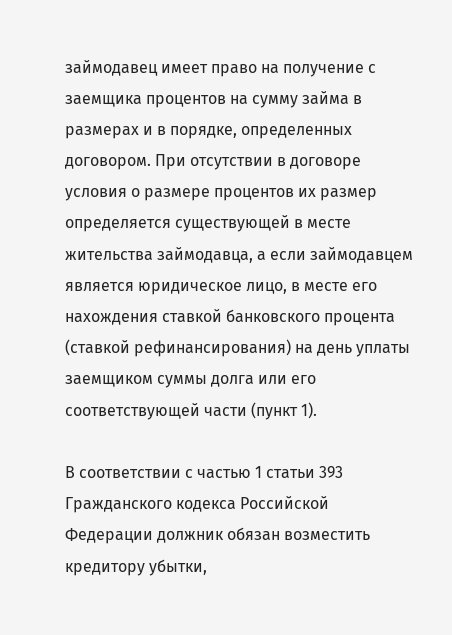займодавец имеет право на получение с заемщика процентов на сумму займа в размерах и в порядке, определенных договором. При отсутствии в договоре условия о размере процентов их размер определяется существующей в месте жительства займодавца, а если займодавцем является юридическое лицо, в месте его нахождения ставкой банковского процента (ставкой рефинансирования) на день уплаты заемщиком суммы долга или его соответствующей части (пункт 1).

В соответствии с частью 1 статьи 393 Гражданского кодекса Российской Федерации должник обязан возместить кредитору убытки,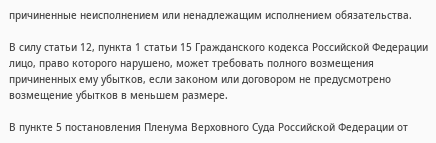причиненные неисполнением или ненадлежащим исполнением обязательства.

В силу статьи 12, пункта 1 статьи 15 Гражданского кодекса Российской Федерации лицо, право которого нарушено, может требовать полного возмещения причиненных ему убытков, если законом или договором не предусмотрено возмещение убытков в меньшем размере.

В пункте 5 постановления Пленума Верховного Суда Российской Федерации от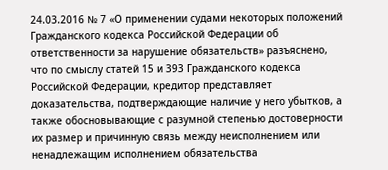24.03.2016 № 7 «О применении судами некоторых положений Гражданского кодекса Российской Федерации об ответственности за нарушение обязательств» разъяснено, что по смыслу статей 15 и 393 Гражданского кодекса Российской Федерации, кредитор представляет доказательства, подтверждающие наличие у него убытков, а также обосновывающие с разумной степенью достоверности их размер и причинную связь между неисполнением или ненадлежащим исполнением обязательства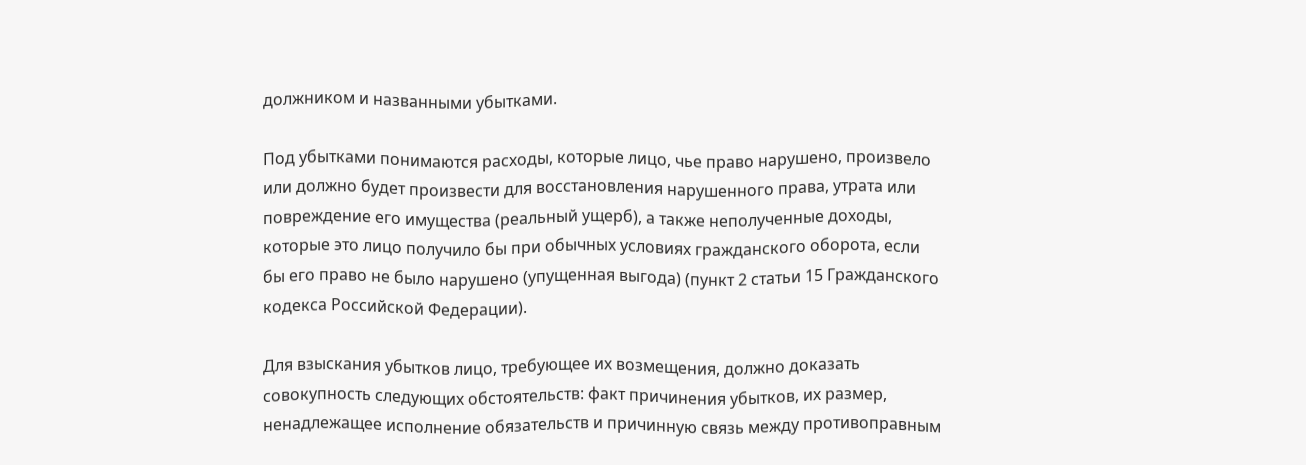должником и названными убытками.

Под убытками понимаются расходы, которые лицо, чье право нарушено, произвело или должно будет произвести для восстановления нарушенного права, утрата или повреждение его имущества (реальный ущерб), а также неполученные доходы, которые это лицо получило бы при обычных условиях гражданского оборота, если бы его право не было нарушено (упущенная выгода) (пункт 2 статьи 15 Гражданского кодекса Российской Федерации).

Для взыскания убытков лицо, требующее их возмещения, должно доказать совокупность следующих обстоятельств: факт причинения убытков, их размер, ненадлежащее исполнение обязательств и причинную связь между противоправным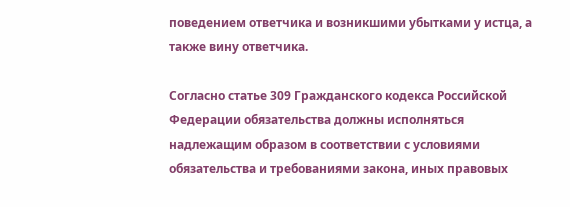поведением ответчика и возникшими убытками у истца, а также вину ответчика.

Согласно статье 309 Гражданского кодекса Российской Федерации обязательства должны исполняться надлежащим образом в соответствии с условиями обязательства и требованиями закона, иных правовых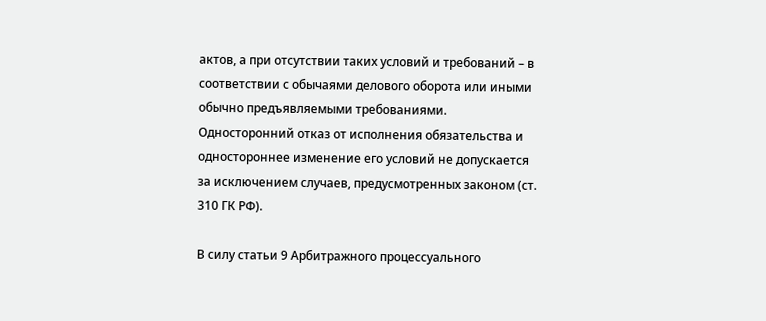актов, а при отсутствии таких условий и требований – в соответствии с обычаями делового оборота или иными обычно предъявляемыми требованиями. Односторонний отказ от исполнения обязательства и одностороннее изменение его условий не допускается за исключением случаев, предусмотренных законом (ст. 310 ГК РФ).

В силу статьи 9 Арбитражного процессуального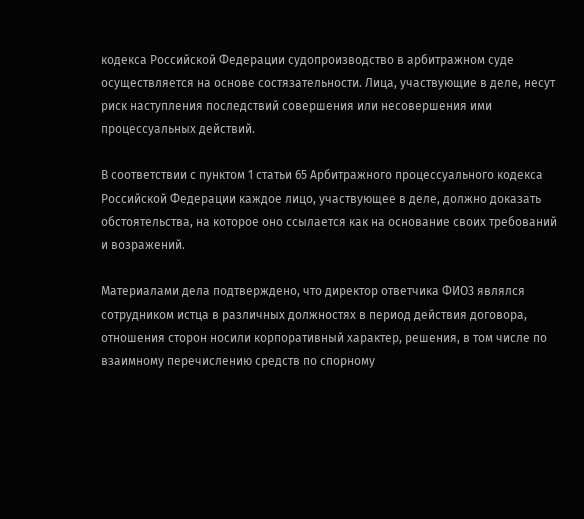кодекса Российской Федерации судопроизводство в арбитражном суде осуществляется на основе состязательности. Лица, участвующие в деле, несут риск наступления последствий совершения или несовершения ими процессуальных действий.

В соответствии с пунктом 1 статьи 65 Арбитражного процессуального кодекса Российской Федерации каждое лицо, участвующее в деле, должно доказать обстоятельства, на которое оно ссылается как на основание своих требований и возражений.

Материалами дела подтверждено, что директор ответчика ФИО3 являлся сотрудником истца в различных должностях в период действия договора, отношения сторон носили корпоративный характер, решения, в том числе по взаимному перечислению средств по спорному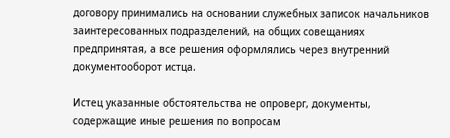договору принимались на основании служебных записок начальников заинтересованных подразделений, на общих совещаниях предпринятая, а все решения оформлялись через внутренний документооборот истца.

Истец указанные обстоятельства не опроверг, документы, содержащие иные решения по вопросам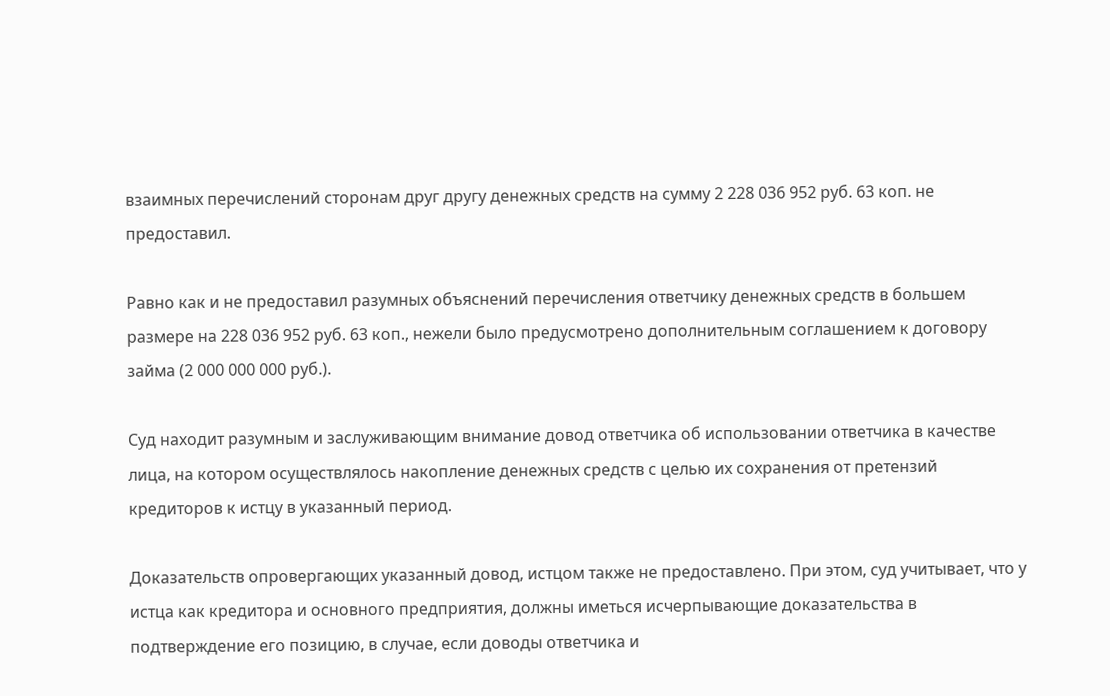взаимных перечислений сторонам друг другу денежных средств на сумму 2 228 036 952 руб. 63 коп. не предоставил.

Равно как и не предоставил разумных объяснений перечисления ответчику денежных средств в большем размере на 228 036 952 руб. 63 коп., нежели было предусмотрено дополнительным соглашением к договору займа (2 000 000 000 руб.).

Суд находит разумным и заслуживающим внимание довод ответчика об использовании ответчика в качестве лица, на котором осуществлялось накопление денежных средств с целью их сохранения от претензий кредиторов к истцу в указанный период.

Доказательств опровергающих указанный довод, истцом также не предоставлено. При этом, суд учитывает, что у истца как кредитора и основного предприятия, должны иметься исчерпывающие доказательства в подтверждение его позицию, в случае, если доводы ответчика и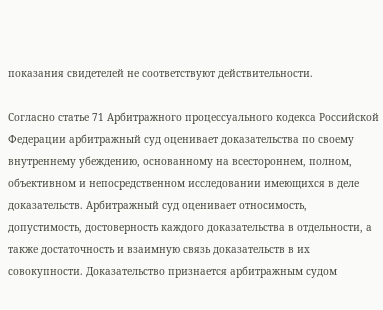показания свидетелей не соответствуют действительности.

Согласно статье 71 Арбитражного процессуального кодекса Российской Федерации арбитражный суд оценивает доказательства по своему внутреннему убеждению, основанному на всестороннем, полном, объективном и непосредственном исследовании имеющихся в деле доказательств. Арбитражный суд оценивает относимость, допустимость, достоверность каждого доказательства в отдельности, а также достаточность и взаимную связь доказательств в их совокупности. Доказательство признается арбитражным судом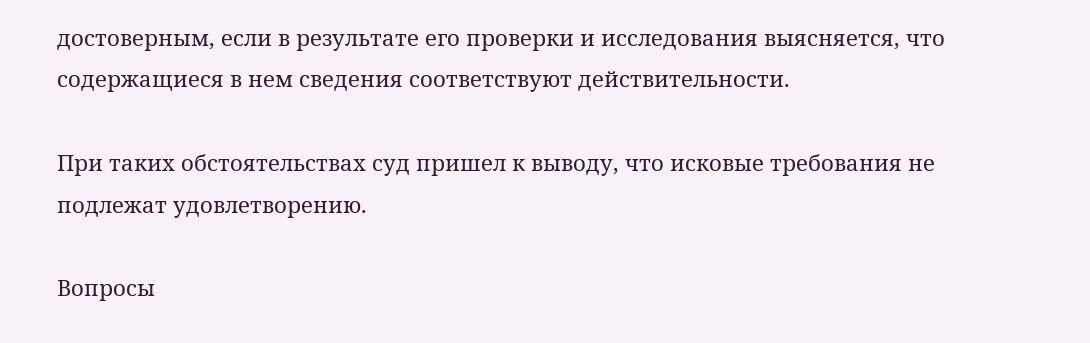достоверным, если в результате его проверки и исследования выясняется, что содержащиеся в нем сведения соответствуют действительности.

При таких обстоятельствах суд пришел к выводу, что исковые требования не подлежат удовлетворению.

Вопросы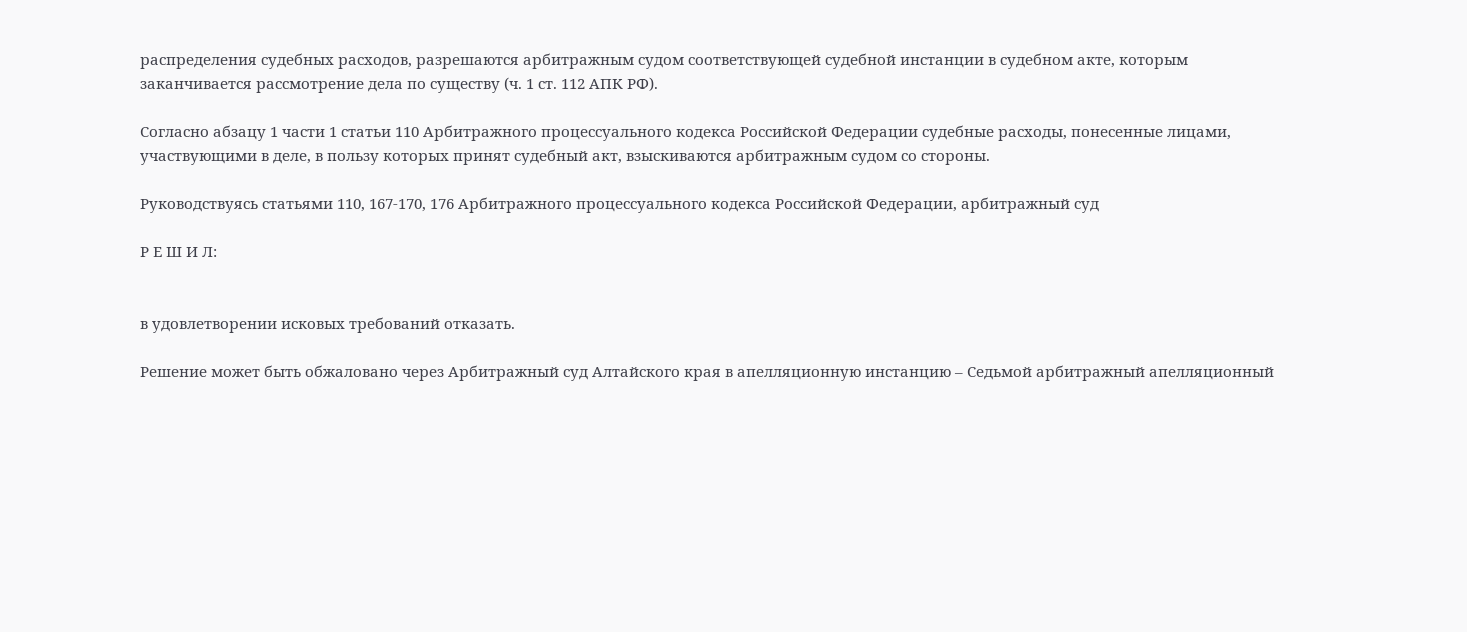распределения судебных расходов, разрешаются арбитражным судом соответствующей судебной инстанции в судебном акте, которым заканчивается рассмотрение дела по существу (ч. 1 ст. 112 АПК РФ).

Согласно абзацу 1 части 1 статьи 110 Арбитражного процессуального кодекса Российской Федерации судебные расходы, понесенные лицами, участвующими в деле, в пользу которых принят судебный акт, взыскиваются арбитражным судом со стороны.

Руководствуясь статьями 110, 167-170, 176 Арбитражного процессуального кодекса Российской Федерации, арбитражный суд

Р Е Ш И Л:


в удовлетворении исковых требований отказать.

Решение может быть обжаловано через Арбитражный суд Алтайского края в апелляционную инстанцию – Седьмой арбитражный апелляционный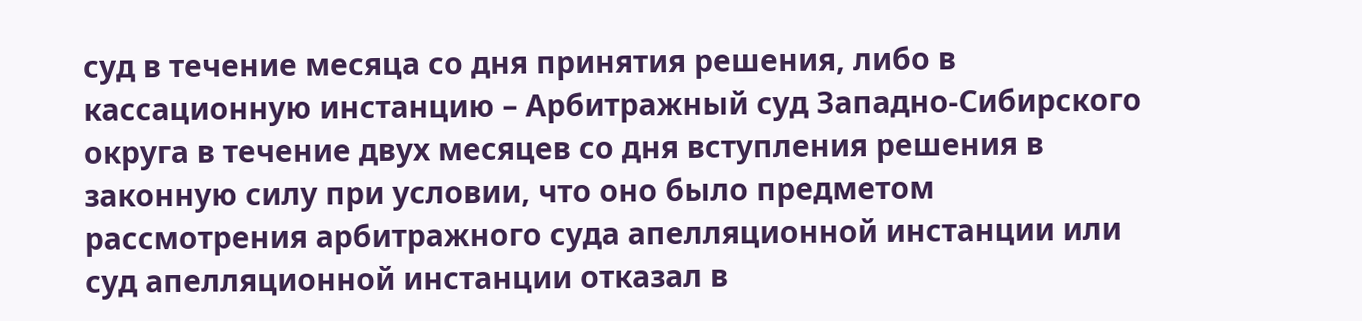суд в течение месяца со дня принятия решения, либо в кассационную инстанцию – Арбитражный суд Западно-Сибирского округа в течение двух месяцев со дня вступления решения в законную силу при условии, что оно было предметом рассмотрения арбитражного суда апелляционной инстанции или суд апелляционной инстанции отказал в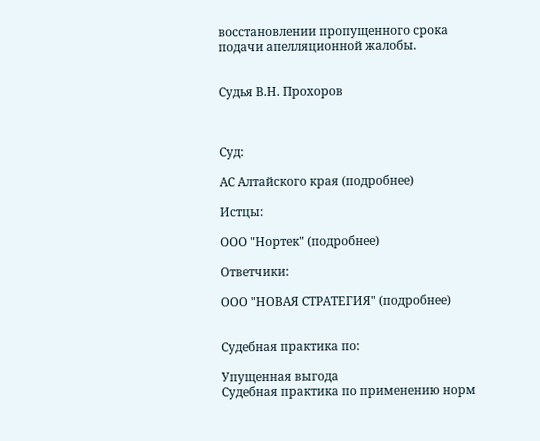восстановлении пропущенного срока подачи апелляционной жалобы.


Судья В.Н. Прохоров



Суд:

АС Алтайского края (подробнее)

Истцы:

ООО "Нортек" (подробнее)

Ответчики:

ООО "НОВАЯ СТРАТЕГИЯ" (подробнее)


Судебная практика по:

Упущенная выгода
Судебная практика по применению норм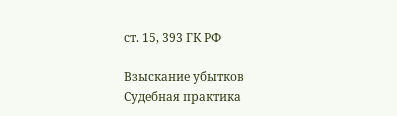ст. 15, 393 ГК РФ

Взыскание убытков
Судебная практика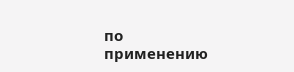по применению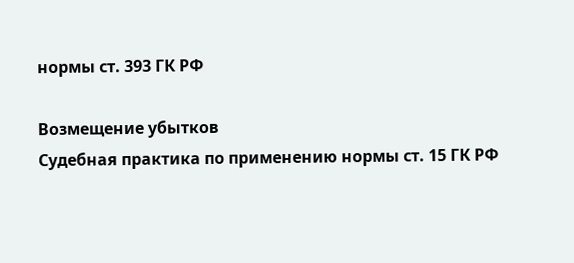нормы ст. 393 ГК РФ

Возмещение убытков
Судебная практика по применению нормы ст. 15 ГК РФ